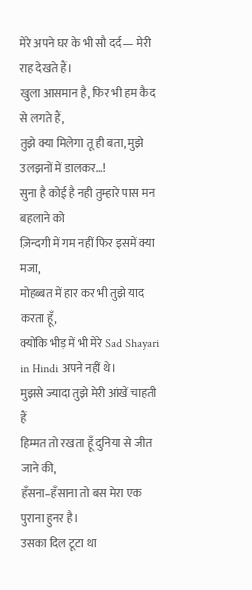मेरे अपने घर के भी सौ दर्द— मेरी राह देखते हैं।
खुला आसमान है, फिर भी हम कैद से लगते हैं,
तुझे क्या मिलेगा तू ही बता, मुझे उलझनों में डालकर…!
सुना है कोई है नही तुम्हारे पास मन बहलाने को
ज़िन्दगी में गम नहीं फिर इसमें क्या मजा,
मोहब्बत में हार कर भी तुझे याद करता हूँ,
क्योंकि भीड़ में भी मेरे Sad Shayari in Hindi अपने नहीं थे।
मुझसे ज्यादा तुझे मेरी आंखें चाहती हैं
हिम्मत तो रखता हूँ दुनिया से जीत जाने की,
हँसना–हँसाना तो बस मेरा एक पुराना हुनर है।
उसका दिल टूटा था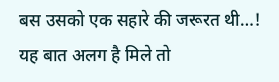बस उसको एक सहारे की जरूरत थी…!
यह बात अलग है मिले तो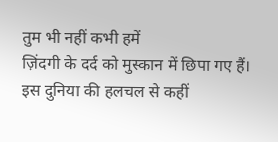तुम भी नहीं कभी हमें
ज़िंदगी के दर्द को मुस्कान में छिपा गए हैं।
इस दुनिया की हलचल से कहीं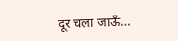दूर चला जाऊँ…